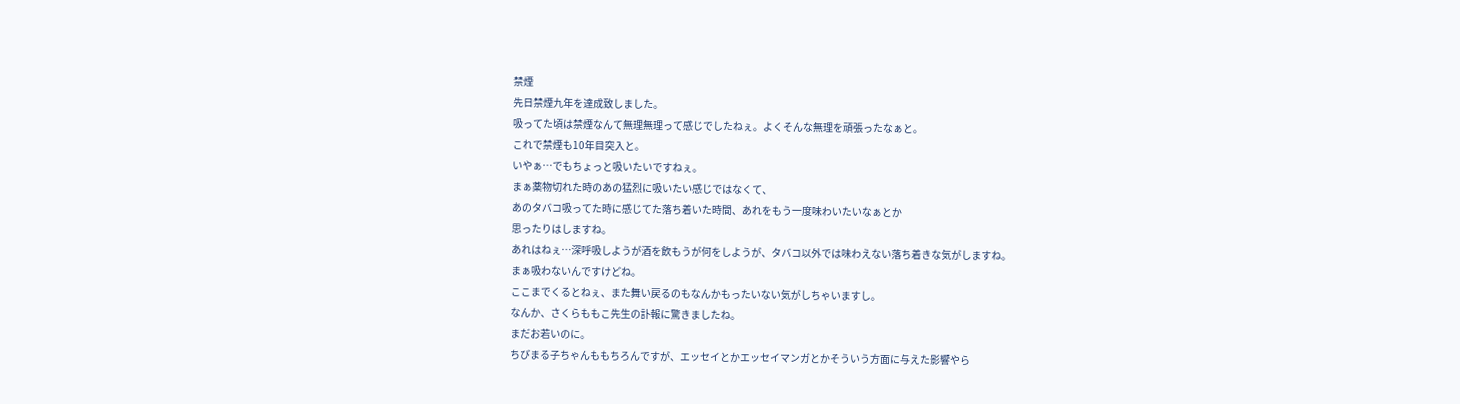禁煙
先日禁煙九年を達成致しました。
吸ってた頃は禁煙なんて無理無理って感じでしたねぇ。よくそんな無理を頑張ったなぁと。
これで禁煙も10年目突入と。
いやぁ…でもちょっと吸いたいですねぇ。
まぁ薬物切れた時のあの猛烈に吸いたい感じではなくて、
あのタバコ吸ってた時に感じてた落ち着いた時間、あれをもう一度味わいたいなぁとか
思ったりはしますね。
あれはねぇ…深呼吸しようが酒を飲もうが何をしようが、タバコ以外では味わえない落ち着きな気がしますね。
まぁ吸わないんですけどね。
ここまでくるとねぇ、また舞い戻るのもなんかもったいない気がしちゃいますし。
なんか、さくらももこ先生の訃報に驚きましたね。
まだお若いのに。
ちびまる子ちゃんももちろんですが、エッセイとかエッセイマンガとかそういう方面に与えた影響やら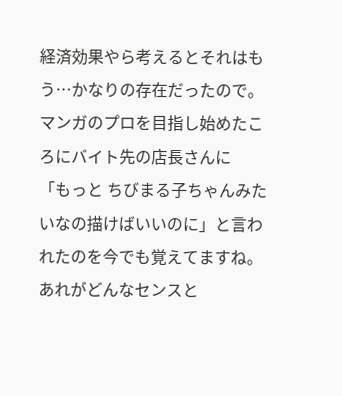経済効果やら考えるとそれはもう…かなりの存在だったので。
マンガのプロを目指し始めたころにバイト先の店長さんに
「もっと ちびまる子ちゃんみたいなの描けばいいのに」と言われたのを今でも覚えてますね。
あれがどんなセンスと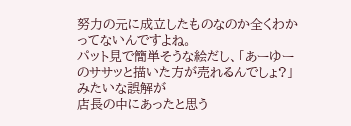努力の元に成立したものなのか全くわかってないんですよね。
パット見で簡単そうな絵だし、「あーゆーのササッと描いた方が売れるんでしょ?」みたいな誤解が
店長の中にあったと思う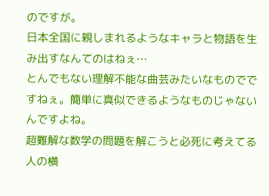のですが。
日本全国に親しまれるようなキャラと物語を生み出すなんてのはねぇ…
とんでもない理解不能な曲芸みたいなものでですねぇ。簡単に真似できるようなものじゃないんですよね。
超難解な数学の問題を解こうと必死に考えてる人の横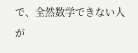で、全然数学できない人が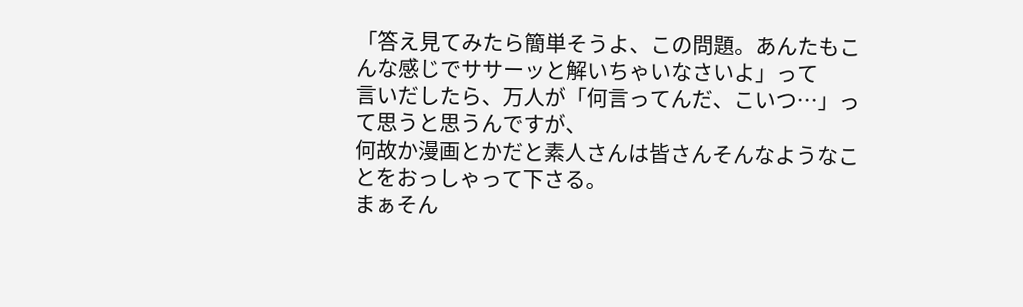「答え見てみたら簡単そうよ、この問題。あんたもこんな感じでササーッと解いちゃいなさいよ」って
言いだしたら、万人が「何言ってんだ、こいつ…」って思うと思うんですが、
何故か漫画とかだと素人さんは皆さんそんなようなことをおっしゃって下さる。
まぁそん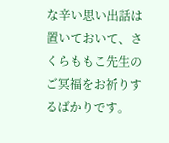な辛い思い出話は置いておいて、さくらももこ先生のご冥福をお祈りするばかりです。